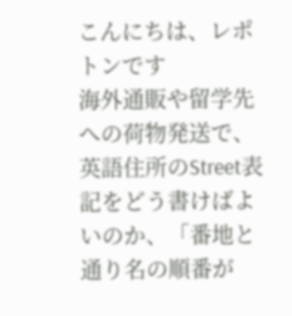こんにちは、レポトンです
海外通販や留学先への荷物発送で、英語住所のStreet表記をどう書けばよいのか、「番地と通り名の順番が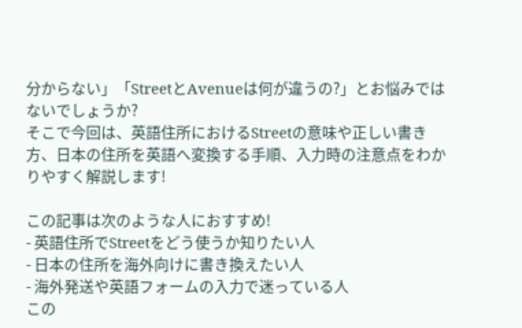分からない」「StreetとAvenueは何が違うの?」とお悩みではないでしょうか?
そこで今回は、英語住所におけるStreetの意味や正しい書き方、日本の住所を英語へ変換する手順、入力時の注意点をわかりやすく解説します!

この記事は次のような人におすすめ!
- 英語住所でStreetをどう使うか知りたい人
- 日本の住所を海外向けに書き換えたい人
- 海外発送や英語フォームの入力で迷っている人
この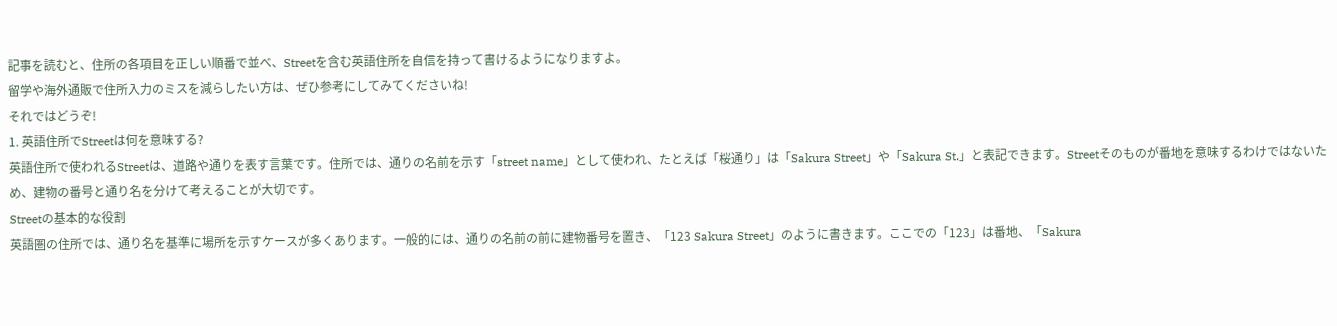記事を読むと、住所の各項目を正しい順番で並べ、Streetを含む英語住所を自信を持って書けるようになりますよ。
留学や海外通販で住所入力のミスを減らしたい方は、ぜひ参考にしてみてくださいね!
それではどうぞ!
1. 英語住所でStreetは何を意味する?
英語住所で使われるStreetは、道路や通りを表す言葉です。住所では、通りの名前を示す「street name」として使われ、たとえば「桜通り」は「Sakura Street」や「Sakura St.」と表記できます。Streetそのものが番地を意味するわけではないため、建物の番号と通り名を分けて考えることが大切です。
Streetの基本的な役割
英語圏の住所では、通り名を基準に場所を示すケースが多くあります。一般的には、通りの名前の前に建物番号を置き、「123 Sakura Street」のように書きます。ここでの「123」は番地、「Sakura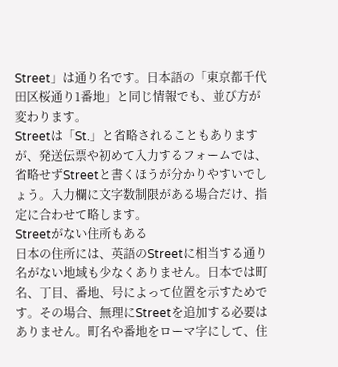Street」は通り名です。日本語の「東京都千代田区桜通り1番地」と同じ情報でも、並び方が変わります。
Streetは「St.」と省略されることもありますが、発送伝票や初めて入力するフォームでは、省略せずStreetと書くほうが分かりやすいでしょう。入力欄に文字数制限がある場合だけ、指定に合わせて略します。
Streetがない住所もある
日本の住所には、英語のStreetに相当する通り名がない地域も少なくありません。日本では町名、丁目、番地、号によって位置を示すためです。その場合、無理にStreetを追加する必要はありません。町名や番地をローマ字にして、住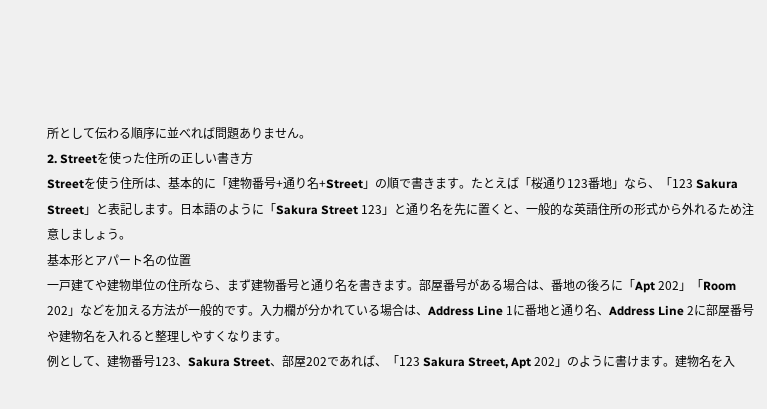所として伝わる順序に並べれば問題ありません。
2. Streetを使った住所の正しい書き方
Streetを使う住所は、基本的に「建物番号+通り名+Street」の順で書きます。たとえば「桜通り123番地」なら、「123 Sakura Street」と表記します。日本語のように「Sakura Street 123」と通り名を先に置くと、一般的な英語住所の形式から外れるため注意しましょう。
基本形とアパート名の位置
一戸建てや建物単位の住所なら、まず建物番号と通り名を書きます。部屋番号がある場合は、番地の後ろに「Apt 202」「Room 202」などを加える方法が一般的です。入力欄が分かれている場合は、Address Line 1に番地と通り名、Address Line 2に部屋番号や建物名を入れると整理しやすくなります。
例として、建物番号123、Sakura Street、部屋202であれば、「123 Sakura Street, Apt 202」のように書けます。建物名を入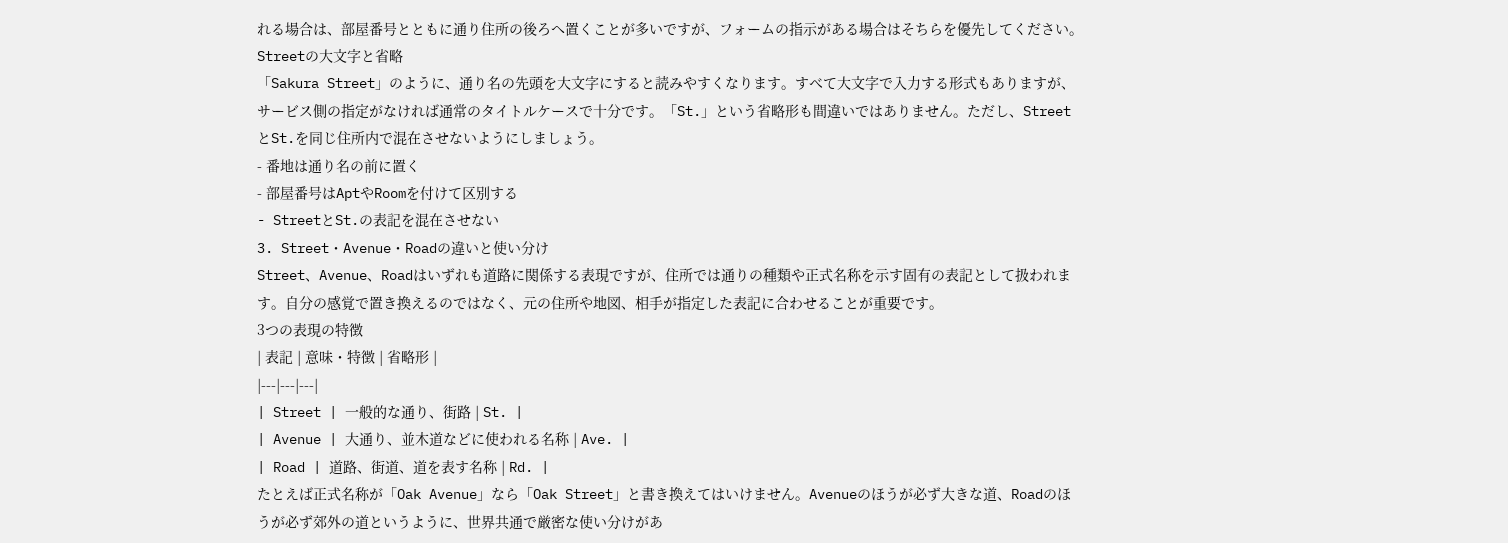れる場合は、部屋番号とともに通り住所の後ろへ置くことが多いですが、フォームの指示がある場合はそちらを優先してください。
Streetの大文字と省略
「Sakura Street」のように、通り名の先頭を大文字にすると読みやすくなります。すべて大文字で入力する形式もありますが、サービス側の指定がなければ通常のタイトルケースで十分です。「St.」という省略形も間違いではありません。ただし、StreetとSt.を同じ住所内で混在させないようにしましょう。
- 番地は通り名の前に置く
- 部屋番号はAptやRoomを付けて区別する
- StreetとSt.の表記を混在させない
3. Street・Avenue・Roadの違いと使い分け
Street、Avenue、Roadはいずれも道路に関係する表現ですが、住所では通りの種類や正式名称を示す固有の表記として扱われます。自分の感覚で置き換えるのではなく、元の住所や地図、相手が指定した表記に合わせることが重要です。
3つの表現の特徴
| 表記 | 意味・特徴 | 省略形 |
|---|---|---|
| Street | 一般的な通り、街路 | St. |
| Avenue | 大通り、並木道などに使われる名称 | Ave. |
| Road | 道路、街道、道を表す名称 | Rd. |
たとえば正式名称が「Oak Avenue」なら「Oak Street」と書き換えてはいけません。Avenueのほうが必ず大きな道、Roadのほうが必ず郊外の道というように、世界共通で厳密な使い分けがあ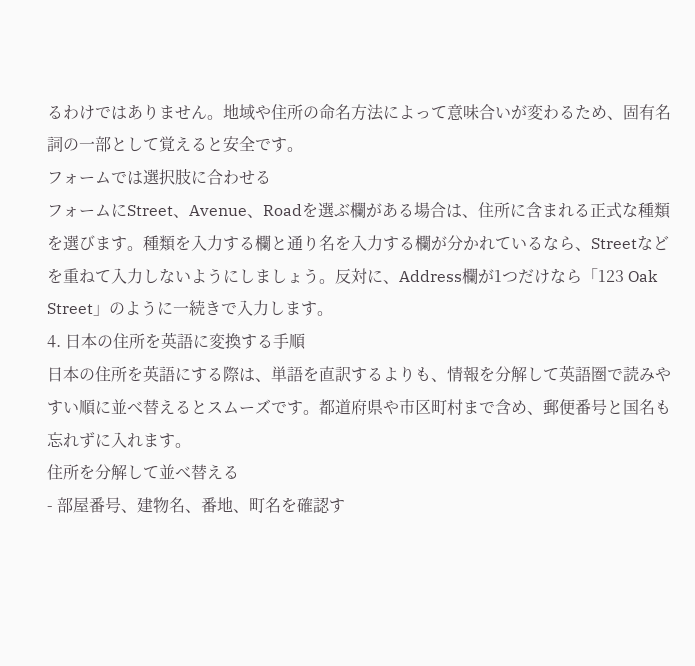るわけではありません。地域や住所の命名方法によって意味合いが変わるため、固有名詞の一部として覚えると安全です。
フォームでは選択肢に合わせる
フォームにStreet、Avenue、Roadを選ぶ欄がある場合は、住所に含まれる正式な種類を選びます。種類を入力する欄と通り名を入力する欄が分かれているなら、Streetなどを重ねて入力しないようにしましょう。反対に、Address欄が1つだけなら「123 Oak Street」のように一続きで入力します。
4. 日本の住所を英語に変換する手順
日本の住所を英語にする際は、単語を直訳するよりも、情報を分解して英語圏で読みやすい順に並べ替えるとスムーズです。都道府県や市区町村まで含め、郵便番号と国名も忘れずに入れます。
住所を分解して並べ替える
- 部屋番号、建物名、番地、町名を確認す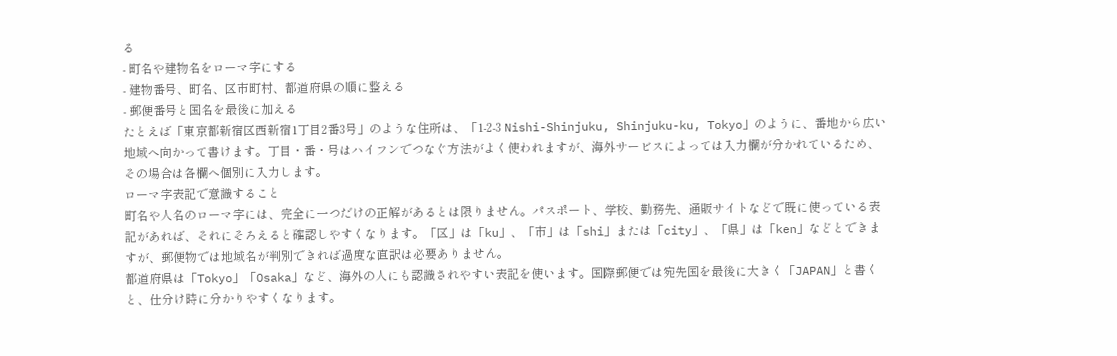る
- 町名や建物名をローマ字にする
- 建物番号、町名、区市町村、都道府県の順に整える
- 郵便番号と国名を最後に加える
たとえば「東京都新宿区西新宿1丁目2番3号」のような住所は、「1-2-3 Nishi-Shinjuku, Shinjuku-ku, Tokyo」のように、番地から広い地域へ向かって書けます。丁目・番・号はハイフンでつなぐ方法がよく使われますが、海外サービスによっては入力欄が分かれているため、その場合は各欄へ個別に入力します。
ローマ字表記で意識すること
町名や人名のローマ字には、完全に一つだけの正解があるとは限りません。パスポート、学校、勤務先、通販サイトなどで既に使っている表記があれば、それにそろえると確認しやすくなります。「区」は「ku」、「市」は「shi」または「city」、「県」は「ken」などとできますが、郵便物では地域名が判別できれば過度な直訳は必要ありません。
都道府県は「Tokyo」「Osaka」など、海外の人にも認識されやすい表記を使います。国際郵便では宛先国を最後に大きく「JAPAN」と書くと、仕分け時に分かりやすくなります。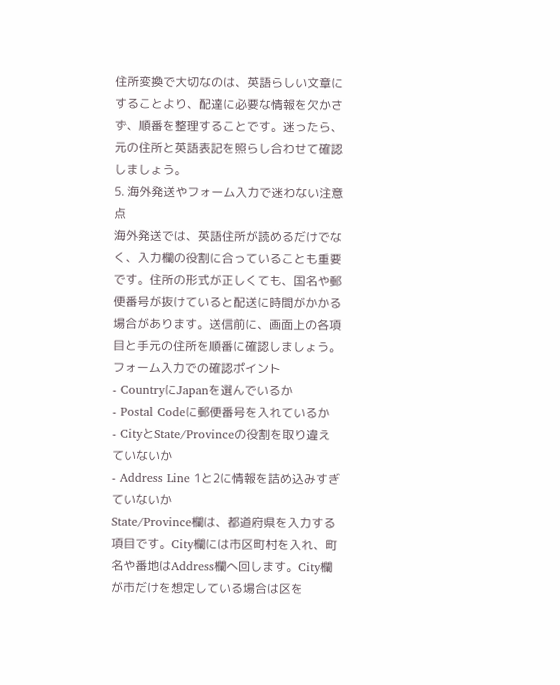住所変換で大切なのは、英語らしい文章にすることより、配達に必要な情報を欠かさず、順番を整理することです。迷ったら、元の住所と英語表記を照らし合わせて確認しましょう。
5. 海外発送やフォーム入力で迷わない注意点
海外発送では、英語住所が読めるだけでなく、入力欄の役割に合っていることも重要です。住所の形式が正しくても、国名や郵便番号が抜けていると配送に時間がかかる場合があります。送信前に、画面上の各項目と手元の住所を順番に確認しましょう。
フォーム入力での確認ポイント
- CountryにJapanを選んでいるか
- Postal Codeに郵便番号を入れているか
- CityとState/Provinceの役割を取り違えていないか
- Address Line 1と2に情報を詰め込みすぎていないか
State/Province欄は、都道府県を入力する項目です。City欄には市区町村を入れ、町名や番地はAddress欄へ回します。City欄が市だけを想定している場合は区を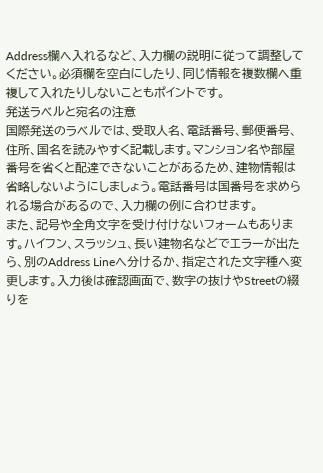Address欄へ入れるなど、入力欄の説明に従って調整してください。必須欄を空白にしたり、同じ情報を複数欄へ重複して入れたりしないこともポイントです。
発送ラベルと宛名の注意
国際発送のラベルでは、受取人名、電話番号、郵便番号、住所、国名を読みやすく記載します。マンション名や部屋番号を省くと配達できないことがあるため、建物情報は省略しないようにしましょう。電話番号は国番号を求められる場合があるので、入力欄の例に合わせます。
また、記号や全角文字を受け付けないフォームもあります。ハイフン、スラッシュ、長い建物名などでエラーが出たら、別のAddress Lineへ分けるか、指定された文字種へ変更します。入力後は確認画面で、数字の抜けやStreetの綴りを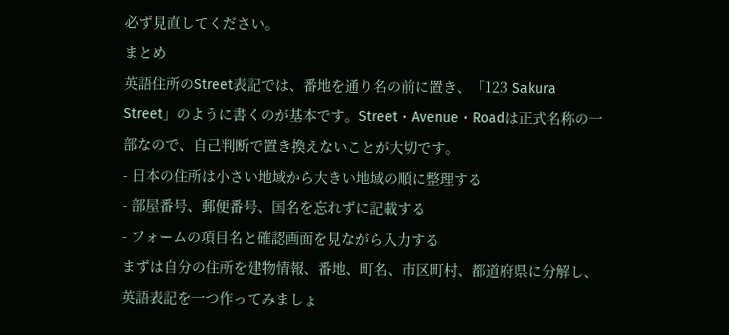必ず見直してください。
まとめ
英語住所のStreet表記では、番地を通り名の前に置き、「123 Sakura Street」のように書くのが基本です。Street・Avenue・Roadは正式名称の一部なので、自己判断で置き換えないことが大切です。
- 日本の住所は小さい地域から大きい地域の順に整理する
- 部屋番号、郵便番号、国名を忘れずに記載する
- フォームの項目名と確認画面を見ながら入力する
まずは自分の住所を建物情報、番地、町名、市区町村、都道府県に分解し、英語表記を一つ作ってみましょ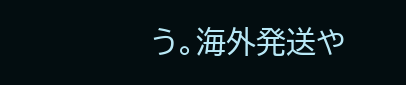う。海外発送や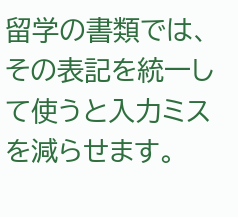留学の書類では、その表記を統一して使うと入力ミスを減らせます。